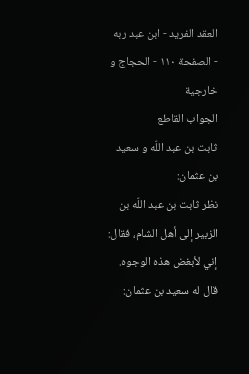العقد الفريد - ابن عبد ربه - الصفحة ١١٠ - الحجاج و خارجية
الجواب القاطع
ثابت بن عبد اللّه و سعيد بن عثمان:
نظر ثابت بن عبد اللّه بن الزبير إلى أهل الشام، فقال: إني لأبغض هذه الوجوه.
قال له سعيد بن عثمان: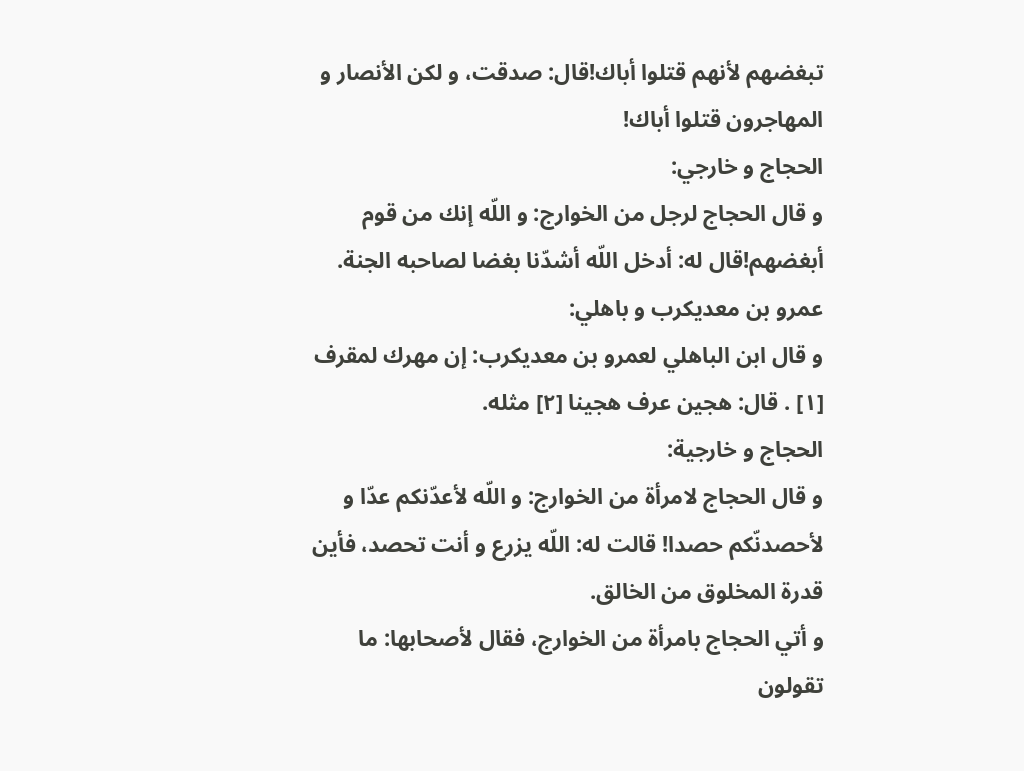تبغضهم لأنهم قتلوا أباك!قال: صدقت، و لكن الأنصار و المهاجرون قتلوا أباك!
الحجاج و خارجي:
و قال الحجاج لرجل من الخوارج: و اللّه إنك من قوم أبغضهم!قال له: أدخل اللّه أشدّنا بغضا لصاحبه الجنة.
عمرو بن معديكرب و باهلي:
و قال ابن الباهلي لعمرو بن معديكرب: إن مهرك لمقرف [١] . قال: هجين عرف هجينا [٢] مثله.
الحجاج و خارجية:
و قال الحجاج لامرأة من الخوارج: و اللّه لأعدّنكم عدّا و لأحصدنّكم حصدا! قالت له: اللّه يزرع و أنت تحصد، فأين قدرة المخلوق من الخالق.
و أتي الحجاج بامرأة من الخوارج، فقال لأصحابها: ما تقولون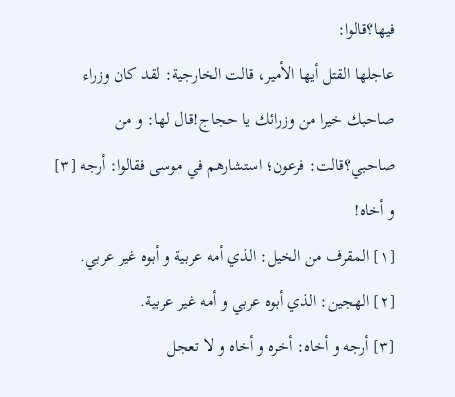فيها؟قالوا:
عاجلها القتل أيها الأمير، قالت الخارجية: لقد كان وزراء صاحبك خيرا من وزرائك يا حجاج!قال لها: و من صاحبي؟قالت: فرعون؛ استشارهم في موسى فقالوا: أرجه [٣] و أخاه!
[١] المقرف من الخيل: الذي أمه عربية و أبوه غير عربي.
[٢] الهجين: الذي أبوه عربي و أمه غير عربية.
[٣] أرجه و أخاه: أخره و أخاه و لا تعجل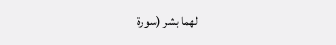لهما بشر (سورة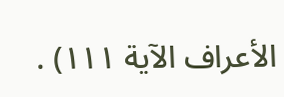الأعراف الآية ١١١) .